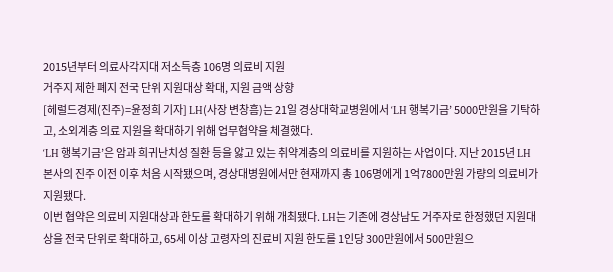2015년부터 의료사각지대 저소득층 106명 의료비 지원
거주지 제한 폐지 전국 단위 지원대상 확대, 지원 금액 상향
[헤럴드경제(진주)=윤정희 기자] LH(사장 변창흠)는 21일 경상대학교병원에서 ‘LH 행복기금’ 5000만원을 기탁하고, 소외계층 의료 지원을 확대하기 위해 업무협약을 체결했다.
‘LH 행복기금’은 암과 희귀난치성 질환 등을 앓고 있는 취약계층의 의료비를 지원하는 사업이다. 지난 2015년 LH 본사의 진주 이전 이후 처음 시작됐으며, 경상대병원에서만 현재까지 총 106명에게 1억7800만원 가량의 의료비가 지원됐다.
이번 협약은 의료비 지원대상과 한도를 확대하기 위해 개최됐다. LH는 기존에 경상남도 거주자로 한정했던 지원대상을 전국 단위로 확대하고, 65세 이상 고령자의 진료비 지원 한도를 1인당 300만원에서 500만원으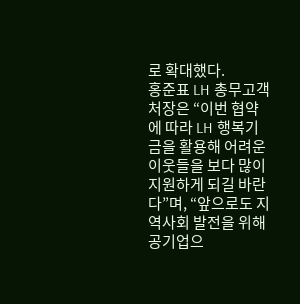로 확대했다.
홍준표 LH 총무고객처장은 “이번 협약에 따라 LH 행복기금을 활용해 어려운 이웃들을 보다 많이 지원하게 되길 바란다”며, “앞으로도 지역사회 발전을 위해 공기업으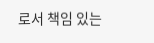로서 책임 있는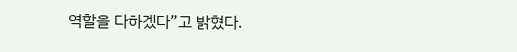역할을 다하겠다”고 밝혔다.